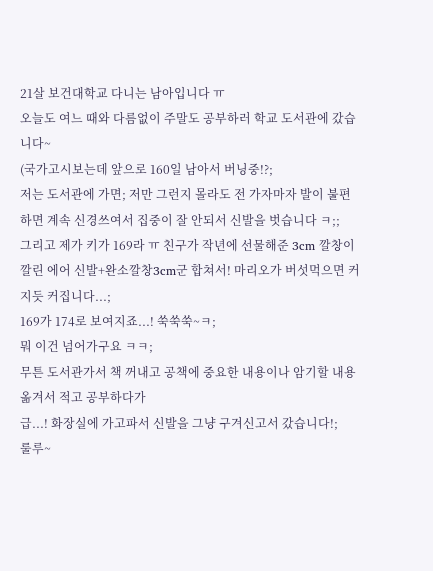21살 보건대학교 다니는 남아입니다 ㅠ
오늘도 여느 때와 다름없이 주말도 공부하러 학교 도서관에 갔습니다~
(국가고시보는데 앞으로 160일 남아서 버닝중!?;
저는 도서관에 가면; 저만 그런지 몰라도 전 가자마자 발이 불편하면 계속 신경쓰여서 집중이 잘 안되서 신발을 벗습니다 ㅋ;;
그리고 제가 키가 169라 ㅠ 친구가 작년에 선물해준 3cm 깔창이 깔린 에어 신발+완소깔창3cm군 합쳐서! 마리오가 버섯먹으면 커지듯 커집니다...;
169가 174로 보여지죠...! 쑥쑥쑥~ㅋ;
뭐 이건 넘어가구요 ㅋㅋ;
무튼 도서관가서 책 꺼내고 공책에 중요한 내용이나 암기할 내용 옮겨서 적고 공부하다가
급...! 화장실에 가고파서 신발을 그냥 구겨신고서 갔습니다!;
룰루~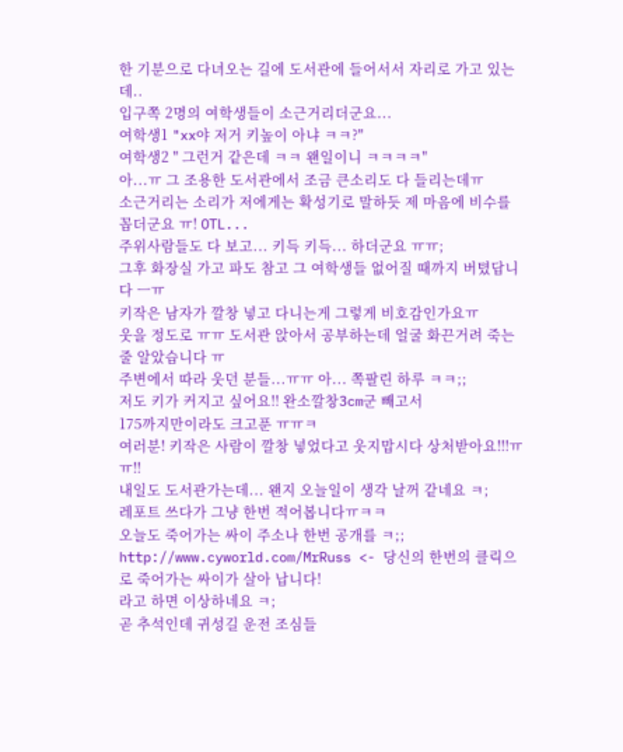한 기분으로 다녀오는 길에 도서관에 들어서서 자리로 가고 있는데..
입구쪽 2명의 여학생들이 소근거리더군요...
여학생1 "xx야 저거 키높이 아냐 ㅋㅋ?"
여학생2 " 그런거 같은데 ㅋㅋ 왠일이니 ㅋㅋㅋㅋ"
아...ㅠ 그 조용한 도서관에서 조금 큰소리도 다 들리는데ㅠ
소근거리는 소리가 저에게는 확성기로 말하듯 제 마음에 비수를 꼽더군요 ㅠ! OTL...
주위사람들도 다 보고... 키득 키득... 하더군요 ㅠㅠ;
그후 화장실 가고 파도 참고 그 여학생들 없어질 때까지 버텼답니다 ㅡㅠ
키작은 남자가 깔창 넣고 다니는게 그렇게 비호감인가요ㅠ
웃을 정도로 ㅠㅠ 도서관 앉아서 공부하는데 얼굴 화끈거려 죽는줄 알았습니다 ㅠ
주변에서 따라 웃던 분들...ㅠㅠ 아... 쪽팔린 하루 ㅋㅋ;;
저도 키가 커지고 싶어요!! 완소깔창3cm군 빼고서
175까지만이라도 크고푼 ㅠㅠㅋ
여러분! 키작은 사람이 깔창 넣었다고 웃지맙시다 상처받아요!!!ㅠㅠ!!
내일도 도서관가는데... 왠지 오늘일이 생각 날꺼 같네요 ㅋ;
레포트 쓰다가 그냥 한번 적어봅니다ㅠㅋㅋ
오늘도 죽어가는 싸이 주소나 한번 공개를 ㅋ;;
http://www.cyworld.com/MrRuss <- 당신의 한번의 클릭으로 죽어가는 싸이가 살아 납니다!
라고 하면 이상하네요 ㅋ;
곧 추석인데 귀성길 운전 조심들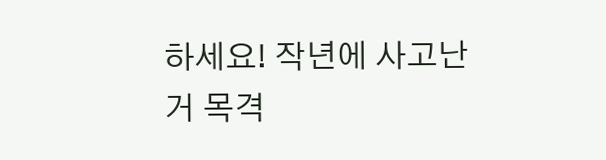하세요! 작년에 사고난거 목격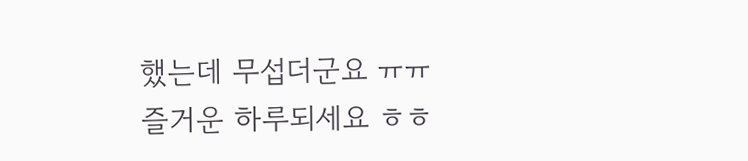했는데 무섭더군요 ㅠㅠ
즐거운 하루되세요 ㅎㅎ